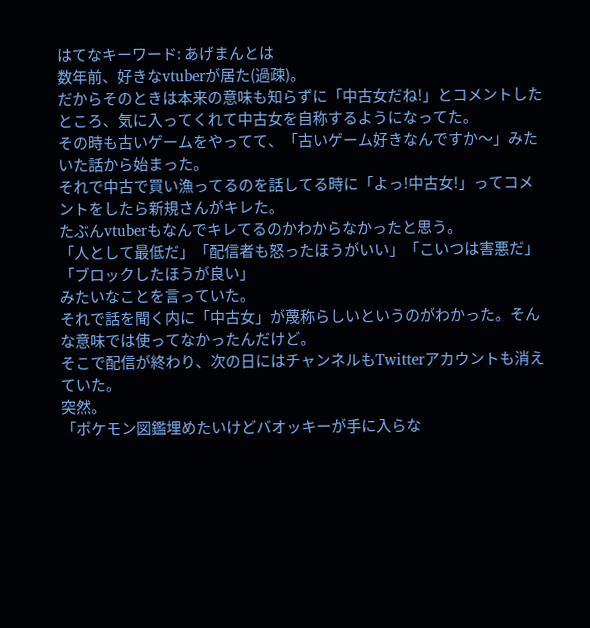はてなキーワード: あげまんとは
数年前、好きなvtuberが居た(過疎)。
だからそのときは本来の意味も知らずに「中古女だね!」とコメントしたところ、気に入ってくれて中古女を自称するようになってた。
その時も古いゲームをやってて、「古いゲーム好きなんですか〜」みたいた話から始まった。
それで中古で買い漁ってるのを話してる時に「よっ!中古女!」ってコメントをしたら新規さんがキレた。
たぶんvtuberもなんでキレてるのかわからなかったと思う。
「人として最低だ」「配信者も怒ったほうがいい」「こいつは害悪だ」「ブロックしたほうが良い」
みたいなことを言っていた。
それで話を聞く内に「中古女」が蔑称らしいというのがわかった。そんな意味では使ってなかったんだけど。
そこで配信が終わり、次の日にはチャンネルもTwitterアカウントも消えていた。
突然。
「ポケモン図鑑埋めたいけどバオッキーが手に入らな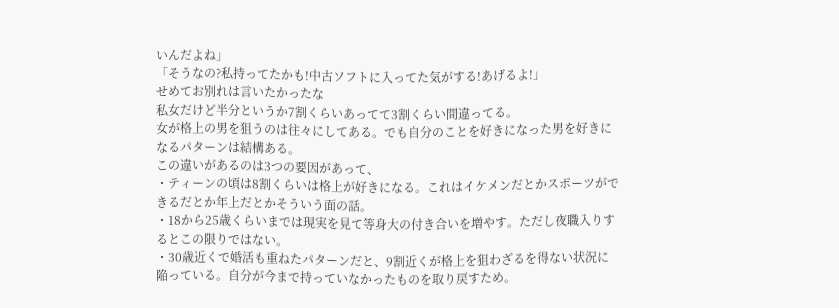いんだよね」
「そうなの?私持ってたかも!中古ソフトに入ってた気がする!あげるよ!」
せめてお別れは言いたかったな
私女だけど半分というか7割くらいあってて3割くらい間違ってる。
女が格上の男を狙うのは往々にしてある。でも自分のことを好きになった男を好きになるパターンは結構ある。
この違いがあるのは3つの要因があって、
・ティーンの頃は8割くらいは格上が好きになる。これはイケメンだとかスポーツができるだとか年上だとかそういう面の話。
・18から25歳くらいまでは現実を見て等身大の付き合いを増やす。ただし夜職入りするとこの限りではない。
・30歳近くで婚活も重ねたパターンだと、9割近くが格上を狙わざるを得ない状況に陥っている。自分が今まで持っていなかったものを取り戻すため。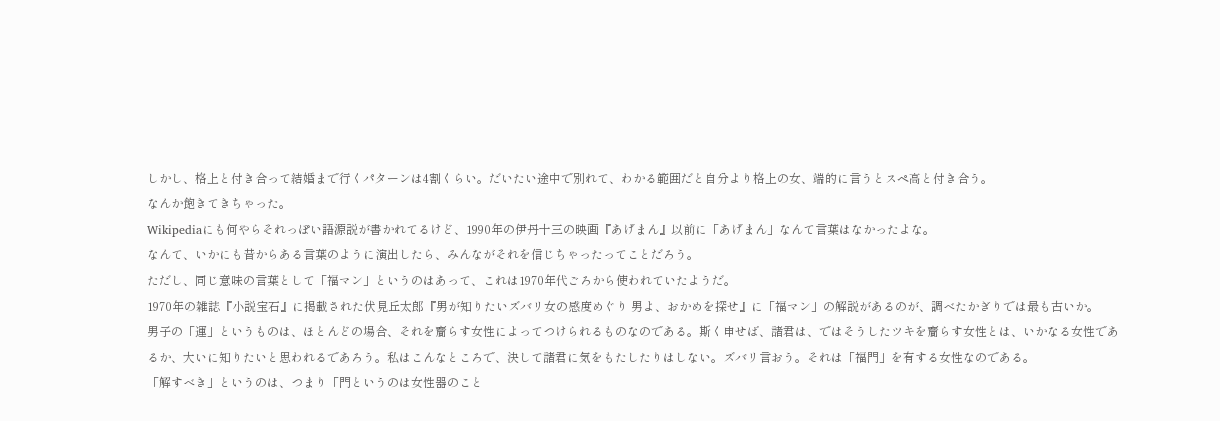しかし、格上と付き合って結婚まで行くパターンは4割くらい。だいたい途中で別れて、わかる範囲だと自分より格上の女、端的に言うとスペ高と付き合う。
なんか飽きてきちゃった。
Wikipediaにも何やらそれっぽい語源説が書かれてるけど、1990年の伊丹十三の映画『あげまん』以前に「あげまん」なんて言葉はなかったよな。
なんて、いかにも昔からある言葉のように演出したら、みんながそれを信じちゃったってことだろう。
ただし、同じ意味の言葉として「福マン」というのはあって、これは1970年代ごろから使われていたようだ。
1970年の雑誌『小説宝石』に掲載された伏見丘太郎『男が知りたいズバリ女の感度めぐり 男よ、おかめを探せ』に「福マン」の解説があるのが、調べたかぎりでは最も古いか。
男子の「運」というものは、ほとんどの場合、それを齎らす女性によってつけられるものなのである。斯く申せば、諸君は、ではそうしたツキを齎らす女性とは、いかなる女性であるか、大いに知りたいと思われるであろう。私はこんなところで、決して諸君に気をもたしたりはしない。ズバリ言おう。それは「福門」を有する女性なのである。
「解すべき」というのは、つまり「門というのは女性器のこと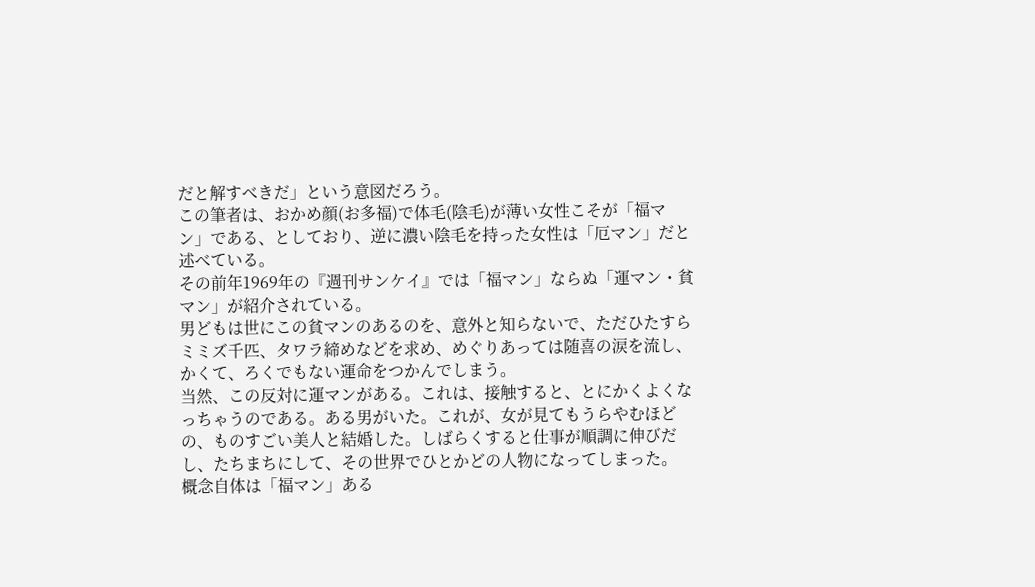だと解すべきだ」という意図だろう。
この筆者は、おかめ顔(お多福)で体毛(陰毛)が薄い女性こそが「福マン」である、としており、逆に濃い陰毛を持った女性は「厄マン」だと述べている。
その前年1969年の『週刊サンケイ』では「福マン」ならぬ「運マン・貧マン」が紹介されている。
男どもは世にこの貧マンのあるのを、意外と知らないで、ただひたすらミミズ千匹、タワラ締めなどを求め、めぐりあっては随喜の涙を流し、かくて、ろくでもない運命をつかんでしまう。
当然、この反対に運マンがある。これは、接触すると、とにかくよくなっちゃうのである。ある男がいた。これが、女が見てもうらやむほどの、ものすごい美人と結婚した。しばらくすると仕事が順調に伸びだし、たちまちにして、その世界でひとかどの人物になってしまった。
概念自体は「福マン」ある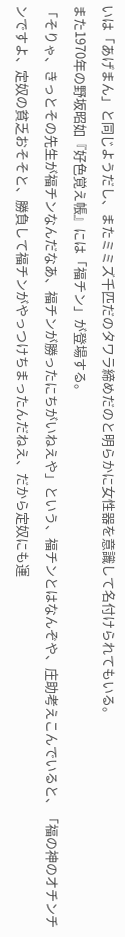いは「あげまん」と同じようだし、またミミズ千匹だのタワラ締めだのと明らかに女性器を意識して名付けられてもいる。
また1970年の野坂昭如『好色覚え帳』には「福チン」が登場する。
「そりゃ、きっとその先生が福チンなんだなあ、福チンが勝ったにちがいねえや」という、福チンとはなんぞや、庄助考えこんでいると、「福の神のオチンチンですよ、定奴の貧乏おそそと、勝負して福チンがやっつけちまったんだねえ、だから定奴にも運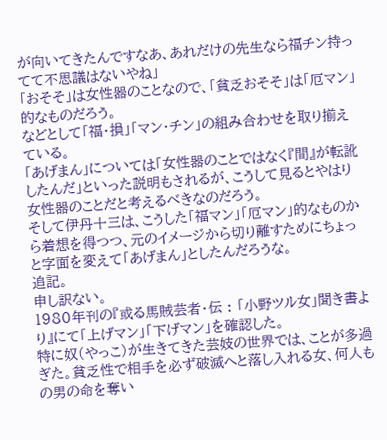が向いてきたんですなあ、あれだけの先生なら福チン持ってて不思議はないやね」
「おそそ」は女性器のことなので、「貧乏おそそ」は「厄マン」的なものだろう。
などとして「福・損」「マン・チン」の組み合わせを取り揃えている。
「あげまん」については「女性器のことではなく『間』が転訛したんだ」といった説明もされるが、こうして見るとやはり女性器のことだと考えるべきなのだろう。
そして伊丹十三は、こうした「福マン」「厄マン」的なものから着想を得つつ、元のイメージから切り離すためにちょっと字面を変えて「あげまん」としたんだろうな。
追記。
申し訳ない。
1980年刊の『或る馬賊芸者・伝 : 「小野ツル女」聞き書より』にて「上げマン」「下げマン」を確認した。
特に奴(やっこ)が生きてきた芸妓の世界では、ことが多過ぎた。貧乏性で相手を必ず破滅へと落し入れる女、何人もの男の命を奪い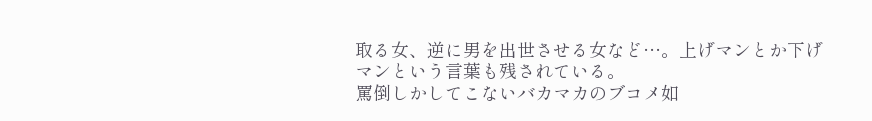取る女、逆に男を出世させる女など…。上げマンとか下げマンという言葉も残されている。
罵倒しかしてこないバカマカのブコメ如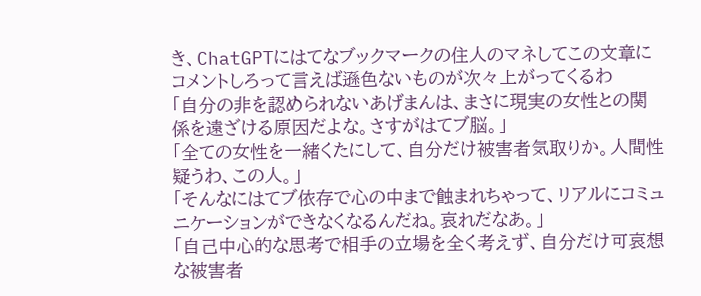き、ChatGPTにはてなブックマークの住人のマネしてこの文章にコメントしろって言えば遜色ないものが次々上がってくるわ
「自分の非を認められないあげまんは、まさに現実の女性との関係を遠ざける原因だよな。さすがはてブ脳。」
「全ての女性を一緒くたにして、自分だけ被害者気取りか。人間性疑うわ、この人。」
「そんなにはてブ依存で心の中まで蝕まれちゃって、リアルにコミュニケーションができなくなるんだね。哀れだなあ。」
「自己中心的な思考で相手の立場を全く考えず、自分だけ可哀想な被害者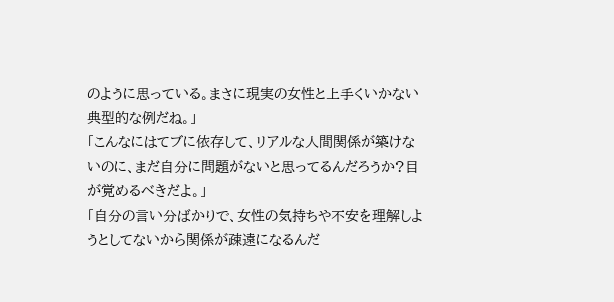のように思っている。まさに現実の女性と上手くいかない典型的な例だね。」
「こんなにはてブに依存して、リアルな人間関係が築けないのに、まだ自分に問題がないと思ってるんだろうか?目が覚めるべきだよ。」
「自分の言い分ばかりで、女性の気持ちや不安を理解しようとしてないから関係が疎遠になるんだ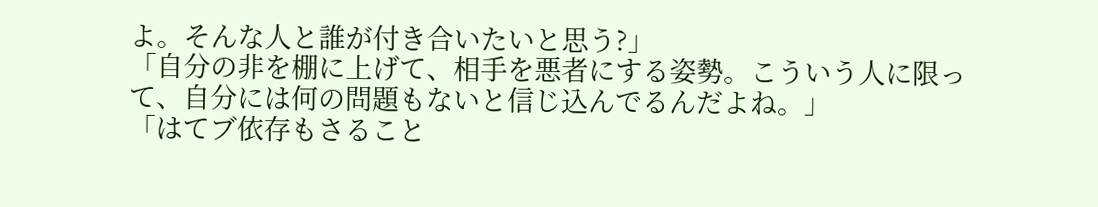よ。そんな人と誰が付き合いたいと思う?」
「自分の非を棚に上げて、相手を悪者にする姿勢。こういう人に限って、自分には何の問題もないと信じ込んでるんだよね。」
「はてブ依存もさること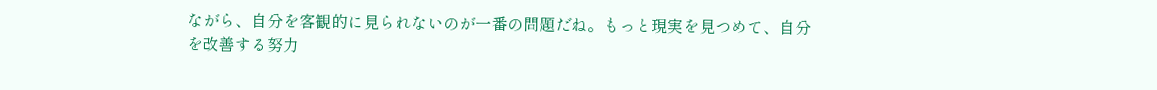ながら、自分を客観的に見られないのが一番の問題だね。もっと現実を見つめて、自分を改善する努力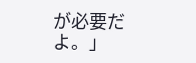が必要だよ。」